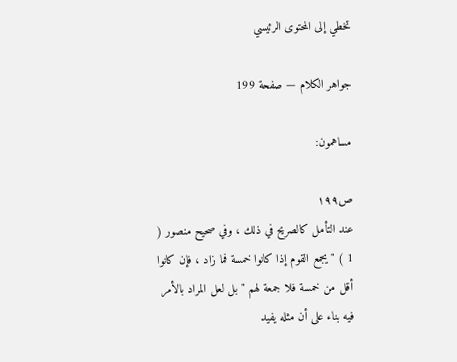تخطي إلى المحتوى الرئيسي

جواهر الكلام — صفحة 199

مساهمون:

ص١٩٩
عند التأمل كالصريح في ذلك ، وفي صحيح منصور ( 1 ) " يجمع القوم إذا كانوا خمسة فما زاد ، فإن كانوا أقل من خمسة فلا جمعة لهم " بل لعل المراد بالأمر فيه بناء على أن مثله يفيد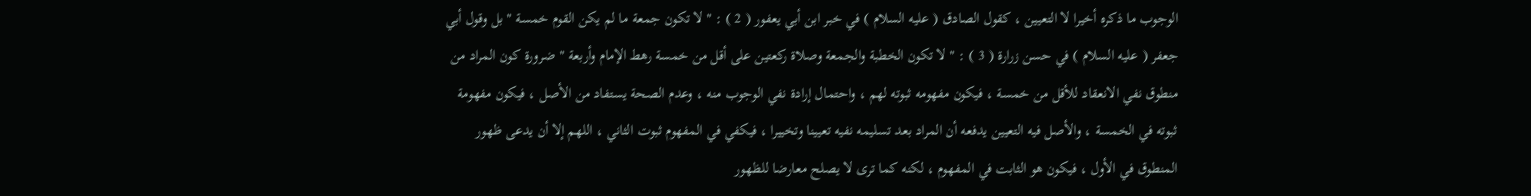الوجوب ما ذكره أخيرا لا التعيين ، كقول الصادق ( عليه السلام ) في خبر ابن أبي يعفور ( 2 ) : " لا تكون جمعة ما لم يكن القوم خمسة " بل وقول أبي جعفر ( عليه السلام ) في حسن زرارة ( 3 ) : " لا تكون الخطبة والجمعة وصلاة ركعتين على أقل من خمسة رهط الإمام وأربعة " ضرورة كون المراد من منطوق نفي الانعقاد للأقل من خمسة ، فيكون مفهومه ثبوته لهم ، واحتمال إرادة نفي الوجوب منه ، وعدم الصحة يستفاد من الأصل ، فيكون مفهومة ثبوته في الخمسة ، والأصل فيه التعيين يدفعه أن المراد بعد تسليمه نفيه تعيينا وتخييرا ، فيكفي في المفهوم ثبوت الثاني ، اللهم إلا أن يدعى ظهور المنطوق في الأول ، فيكون هو الثابت في المفهوم ، لكنه كما ترى لا يصلح معارضا للظهور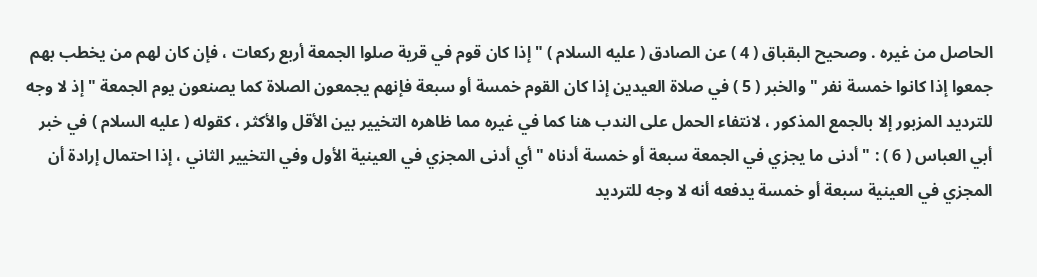الحاصل من غيره . وصحيح البقباق ( 4 ) عن الصادق ( عليه السلام ) " إذا كان قوم في قرية صلوا الجمعة أربع ركعات ، فإن كان لهم من يخطب بهم جمعوا إذا كانوا خمسة نفر " والخبر ( 5 ) في صلاة العيدين إذا كان القوم خمسة أو سبعة فإنهم يجمعون الصلاة كما يصنعون يوم الجمعة " إذ لا وجه للترديد المزبور إلا بالجمع المذكور ، لانتفاء الحمل على الندب هنا كما في غيره مما ظاهره التخيير بين الأقل والأكثر ، كقوله ( عليه السلام ) في خبر أبي العباس ( 6 ) : " أدنى ما يجزي في الجمعة سبعة أو خمسة أدناه " أي أدنى المجزي في العينية الأول وفي التخيير الثاني ، إذا احتمال إرادة أن المجزي في العينية سبعة أو خمسة يدفعه أنه لا وجه للترديد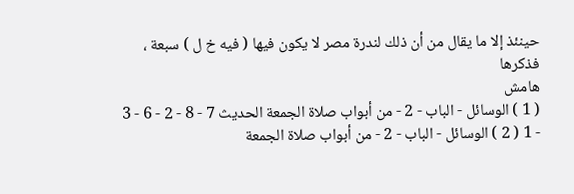حينئذ إلا ما يقال من أن ذلك لندرة مصر لا يكون فيها ( فيه خ ل ) سبعة ، فذكرها
هامش
( 1 ) الوسائل - الباب - 2 - من أبواب صلاة الجمعة الحديث 7 - 8 - 2 - 6 - 3 - 1 ( 2 ) الوسائل - الباب - 2 - من أبواب صلاة الجمعة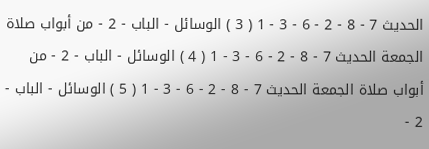الحديث 7 - 8 - 2 - 6 - 3 - 1 ( 3 ) الوسائل - الباب - 2 - من أبواب صلاة الجمعة الحديث 7 - 8 - 2 - 6 - 3 - 1 ( 4 ) الوسائل - الباب - 2 - من أبواب صلاة الجمعة الحديث 7 - 8 - 2 - 6 - 3 - 1 ( 5 ) الوسائل - الباب - 2 -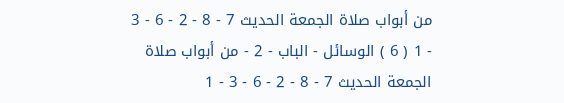من أبواب صلاة الجمعة الحديث 7 - 8 - 2 - 6 - 3 - 1 ( 6 ) الوسائل - الباب - 2 - من أبواب صلاة الجمعة الحديث 7 - 8 - 2 - 6 - 3 - 1